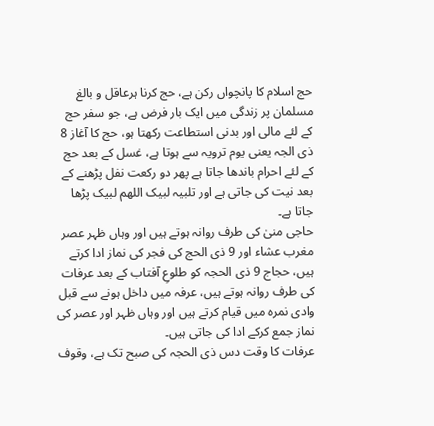حج اسلام کا پانچواں رکن ہے، حج کرنا ہرعاقل و بالغ مسلمان پر زندگی میں ایک بار فرض ہے، جو سفر حج کے لئے مالی اور بدنی استطاعت رکھتا ہو، حج کا آغاز 8 ذی الجہ یعنی یوم ترویہ سے ہوتا ہے، غسل کے بعد حج کے لئے احرام باندھا جاتا ہے پھر دو رکعت نفل پڑھنے کے بعد نیت کی جاتی ہے اور تلبیہ لبیک اللھم لبیک پڑھا جاتا ہے۔
حاجی منیٰ کی طرف روانہ ہوتے ہیں اور وہاں ظہر عصر مغرب عشاء اور 9 ذی الحج کی فجر کی نماز ادا کرتے ہیں، حجاج 9 ذی الحجہ کو طلوعِ آفتاب کے بعد عرفات کی طرف روانہ ہوتے ہیں، عرفہ میں داخل ہونے سے قبل وادی نمرہ میں قیام کرتے ہیں اور وہاں ظہر اور عصر کی نماز جمع کرکے ادا کی جاتی ہیں۔
عرفات کا وقت دس ذی الحجہ کی صبح تک ہے، وقوف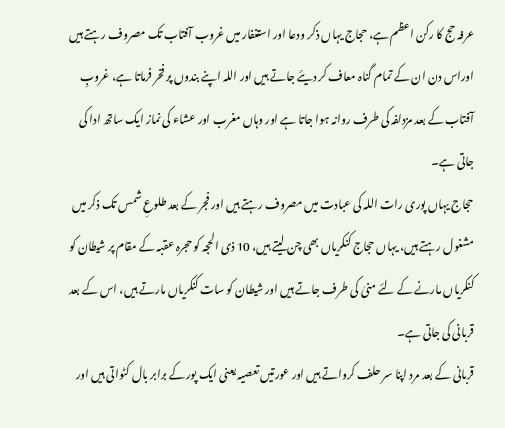عرفہ حج کا رکن اعظم ہے، حجاج یہاں ذکر ودعا اور استغفار میں غروب آفتاب تک مصروف رہتے ہیں اوراس دن ان کے تمام گناہ معاف کر دیئے جاتے ہیں اور اللہ اپنے بندوں پر فخر فرماتا ہے، غروبِ آفتاب کے بعد مزدلفہ کی طرف روانہ ہوا جاتا ہے اور وہاں مغرب اور عشاء کی نماز ایک ساتھ ادا کی جاتی ہے۔
حجاج یہاں پوری رات اللہ کی عبادت میں مصروف رہتے ہیں اور فجر کے بعد طلوعِ شمس تک ذکر میں مشغول رہتے ہیں، یہاں حجاج کنکریاں بھی چن لیتے ہیں، 10 ذی الحجہ کو حجرہ عقبہ کے مقام پر شیطان کو کنکریاں مارنے کے لئے منیٰ کی طرف جاتے ہیں اور شیطان کو سات کنکریاں مارتے ہیں، اس کے بعد قربانی کی جاتی ہے۔
قربانی کے بعد مرد اپنا سر حلف کرواتے ہیں اور عورتیں تعصیہ یعنی ایک پور کے برابر بال کٹواتی ہیں اور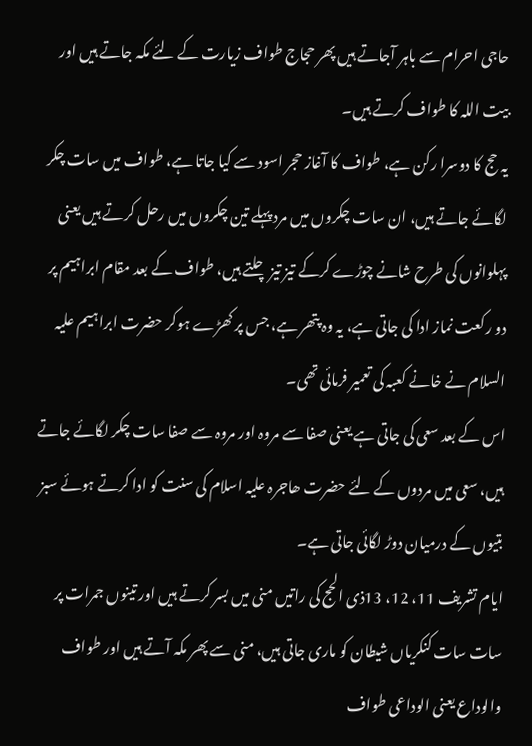حاجی احرام سے باہر آجاتے ہیں پھر حجاج طواف زیارت کے لئے مکہ جاتے ہیں اور بیت اللہ کا طواف کرتے ہیں۔
یہ حج کا دوسرا رکن ہے، طواف کا آغاز حجر اسود سے کیا جاتا ہے، طواف میں سات چکر لگائے جاتے ہیں، ان سات چکروں میں مرد پہلے تین چکروں میں رحل کرتے ہیں یعنی پہلوانوں کی طرح شانے چوڑے کرکے تیز تیز چلتے ہیں، طواف کے بعد مقام ابراہیم پر دو رکعت نماز ادا کی جاتی ہے، یہ وہ پتھر ہے، جس پر کھڑے ہوکر حضرت ابراہیم علیہ السلام نے خانے کعبہ کی تعمیر فرمائی تھی۔
اس کے بعد سعی کی جاتی ہے یعنی صفا سے مروہ اور مروہ سے صفا سات چکر لگائے جاتے ہیں، سعی میں مردوں کے لئے حضرت ھاجرہ علیہ اسلام کی سنت کو ادا کرتے ہوئے سبز بتیوں کے درمیان دوڑ لگائی جاتی ہے۔
ایام تشریف 11، 12، 13ذی الحج کی راتیں منی میں بسر کرتے ہیں اور تینوں جمرات پر سات سات کنکریاں شیطان کو ماری جاتی ہیں، منی سے پھر مکہ آتے ہیں اور طواف والوداع یعنی الوداعی طواف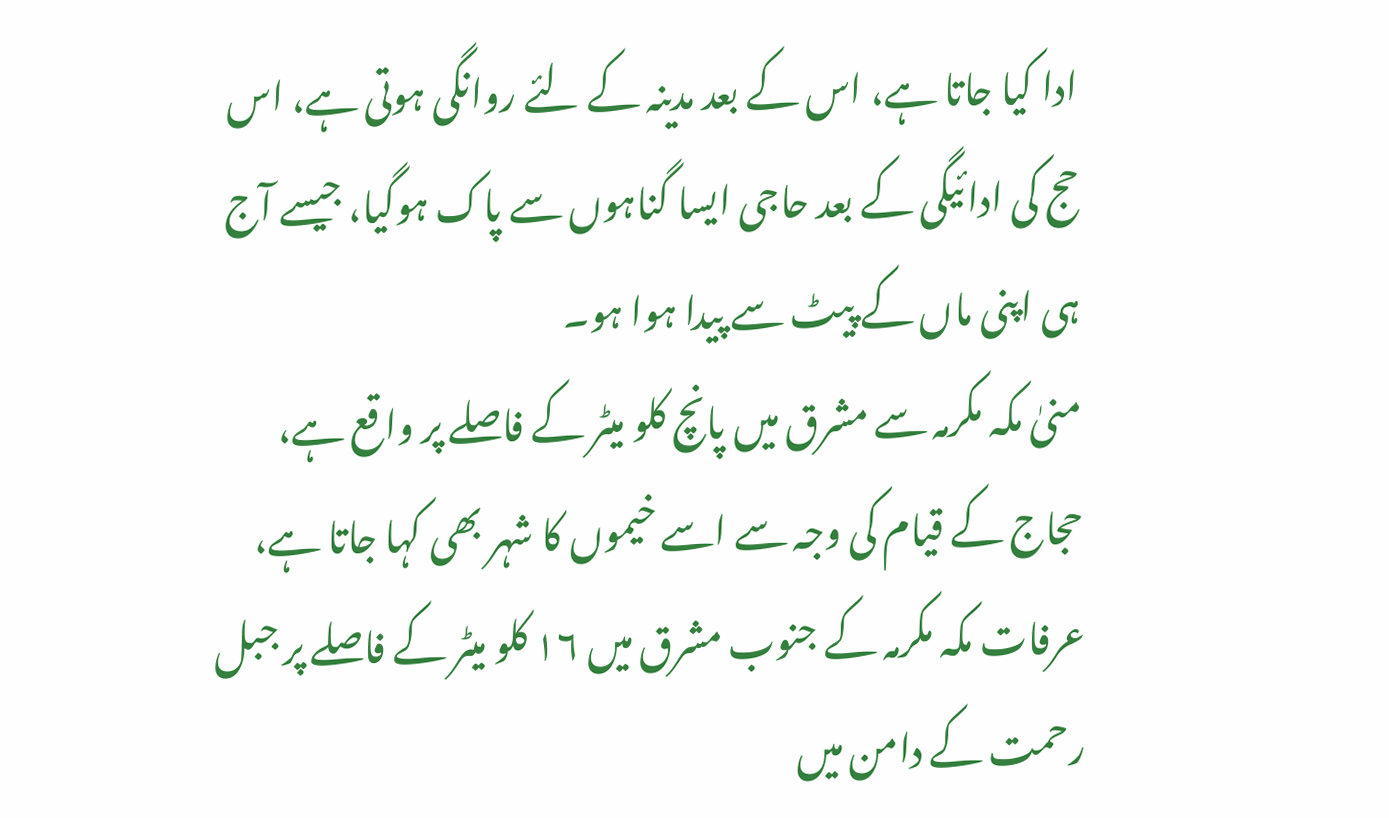ادا کیا جاتا ہے، اس کے بعد مدینہ کے لئے روانگی ہوتی ہے، اس حج کی ادائیگی کے بعد حاجی ایسا گناہوں سے پاک ہوگیا، جیسے آج ہی اپنی ماں کے پیٹ سے پیدا ہوا ہو۔
منیٰ مکہ مکرمہ سے مشرق میں پانچ کلو میٹر کے فاصلے پر واقع ہے، حجاج کے قیام کی وجہ سے اسے خیموں کا شہر بھی کہا جاتا ہے، عرفات مکہ مکرمہ کے جنوب مشرق میں ۱۶ کلو میٹر کے فاصلے پر جبل رحمت کے دامن میں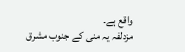واقع ہے۔
مزدلفہ یہ منی کے جنوب مشرق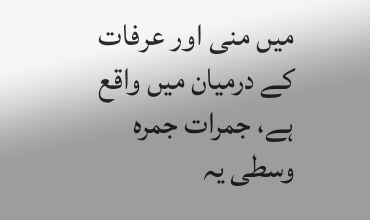میں منی اور عرفات کے درمیان میں واقع ہے، جمرات جمرہ وسطی یہ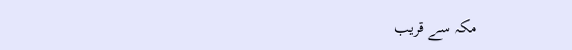مکہ سے قریب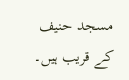مسجد حنیف کے قریب ہیں۔